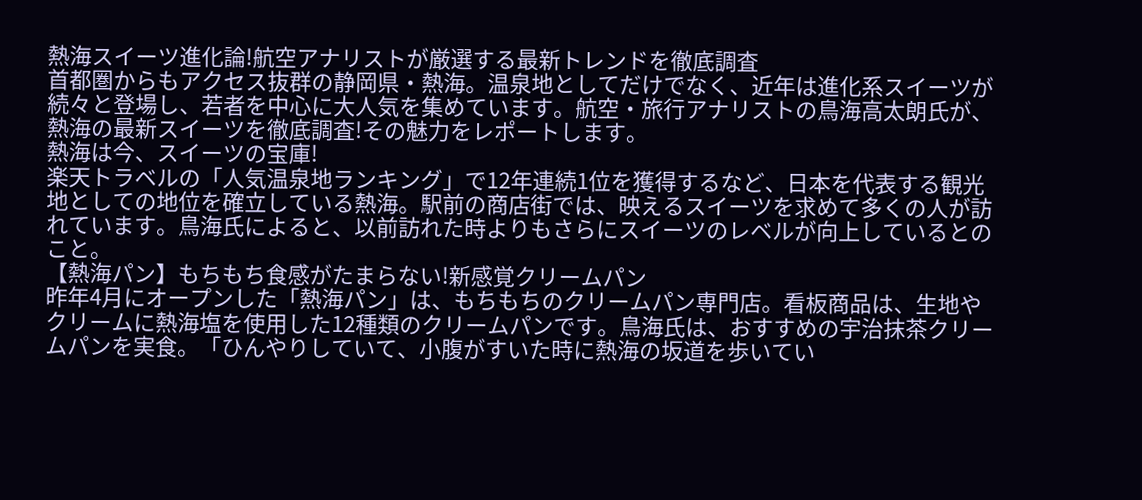熱海スイーツ進化論!航空アナリストが厳選する最新トレンドを徹底調査
首都圏からもアクセス抜群の静岡県・熱海。温泉地としてだけでなく、近年は進化系スイーツが続々と登場し、若者を中心に大人気を集めています。航空・旅行アナリストの鳥海高太朗氏が、熱海の最新スイーツを徹底調査!その魅力をレポートします。
熱海は今、スイーツの宝庫!
楽天トラベルの「人気温泉地ランキング」で12年連続1位を獲得するなど、日本を代表する観光地としての地位を確立している熱海。駅前の商店街では、映えるスイーツを求めて多くの人が訪れています。鳥海氏によると、以前訪れた時よりもさらにスイーツのレベルが向上しているとのこと。
【熱海パン】もちもち食感がたまらない!新感覚クリームパン
昨年4月にオープンした「熱海パン」は、もちもちのクリームパン専門店。看板商品は、生地やクリームに熱海塩を使用した12種類のクリームパンです。鳥海氏は、おすすめの宇治抹茶クリームパンを実食。「ひんやりしていて、小腹がすいた時に熱海の坂道を歩いてい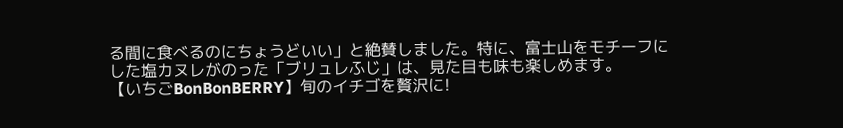る間に食べるのにちょうどいい」と絶賛しました。特に、富士山をモチーフにした塩カヌレがのった「ブリュレふじ」は、見た目も味も楽しめます。
【いちごBonBonBERRY】旬のイチゴを贅沢に!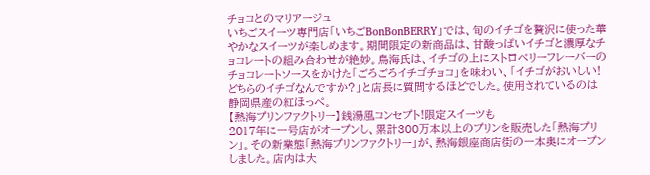チョコとのマリアージュ
いちごスイーツ専門店「いちごBonBonBERRY」では、旬のイチゴを贅沢に使った華やかなスイーツが楽しめます。期間限定の新商品は、甘酸っぱいイチゴと濃厚なチョコレートの組み合わせが絶妙。鳥海氏は、イチゴの上にストロベリーフレーバーのチョコレートソースをかけた「ごろごろイチゴチョコ」を味わい、「イチゴがおいしい!どちらのイチゴなんですか?」と店長に質問するほどでした。使用されているのは静岡県産の紅ほっぺ。
【熱海プリンファクトリー】銭湯風コンセプト!限定スイーツも
2017年に一号店がオープンし、累計300万本以上のプリンを販売した「熱海プリン」。その新業態「熱海プリンファクトリー」が、熱海銀座商店街の一本奥にオープンしました。店内は大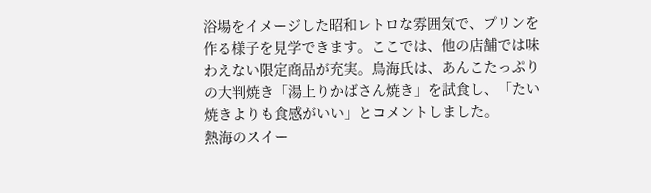浴場をイメージした昭和レトロな雰囲気で、プリンを作る様子を見学できます。ここでは、他の店舗では味わえない限定商品が充実。鳥海氏は、あんこたっぷりの大判焼き「湯上りかばさん焼き」を試食し、「たい焼きよりも食感がいい」とコメントしました。
熱海のスイー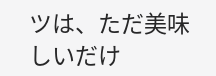ツは、ただ美味しいだけ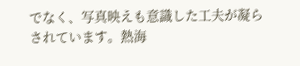でなく、写真映えも意識した工夫が凝らされています。熱海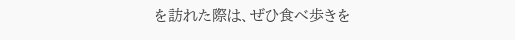を訪れた際は、ぜひ食べ歩きを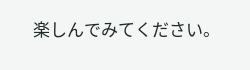楽しんでみてください。